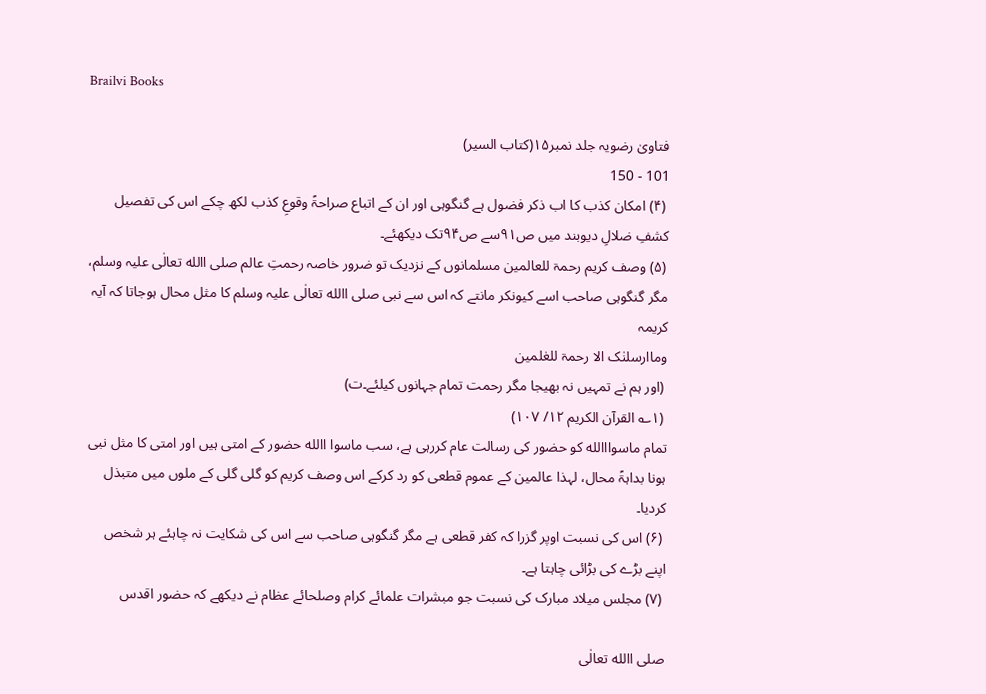Brailvi Books

فتاویٰ رضویہ جلد نمبر۱۵(کتاب السیر)
101 - 150
 (۴) امکان کذب کا اب ذکر فضول ہے گنگوہی اور ان کے اتباع صراحۃً وقوعِ کذب لکھ چکے اس کی تفصیل کشفِ ضلالِ دیوبند میں ص۹۱سے ص۹۴تک دیکھئے۔
 (۵) وصف کریم رحمۃ للعالمین مسلمانوں کے نزدیک تو ضرور خاصہ رحمتِ عالم صلی االله تعالٰی علیہ وسلم، مگر گنگوہی صاحب اسے کیونکر مانتے کہ اس سے نبی صلی االله تعالٰی علیہ وسلم کا مثل محال ہوجاتا کہ آیہ کریمہ
وماارسلنٰک الا رحمۃ للعٰلمین
 (اور ہم نے تمہیں نہ بھیجا مگر رحمت تمام جہانوں کیلئے۔ت)
 (۱؎ القرآن الکریم ۱۲/ ۱۰۷)
تمام ماسوااالله کو حضور کی رسالت عام کررہی ہے، سب ماسوا االله حضور کے امتی ہیں اور امتی کا مثل نبی ہونا بداہۃً محال، لہذا عالمین کے عموم قطعی کو رد کرکے اس وصف کریم کو گلی گلی کے ملوں میں متبذل کردیا۔
 (۶) اس کی نسبت اوپر گزرا کہ کفر قطعی ہے مگر گنگوہی صاحب سے اس کی شکایت نہ چاہئے ہر شخص اپنے بڑے کی بڑائی چاہتا ہے۔
 (۷) مجلس میلاد مبارک کی نسبت جو مبشرات علمائے کرام وصلحائے عظام نے دیکھے کہ حضور اقدس

صلی االله تعالٰی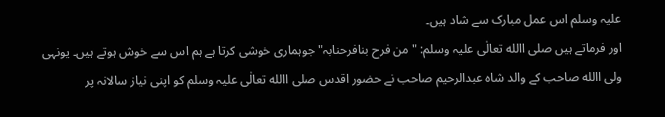علیہ وسلم اس عمل مبارک سے شاد ہیں۔
اور فرماتے ہیں صلی االله تعالٰی علیہ وسلم: "من فرح بنافرحنابہ" جوہماری خوشی کرتا ہے ہم اس سے خوش ہوتے ہیں۔ یونہی ولی االله صاحب کے والد شاہ عبدالرحیم صاحب نے حضور اقدس صلی االله تعالٰی علیہ وسلم کو اپنی نیاز سالانہ پر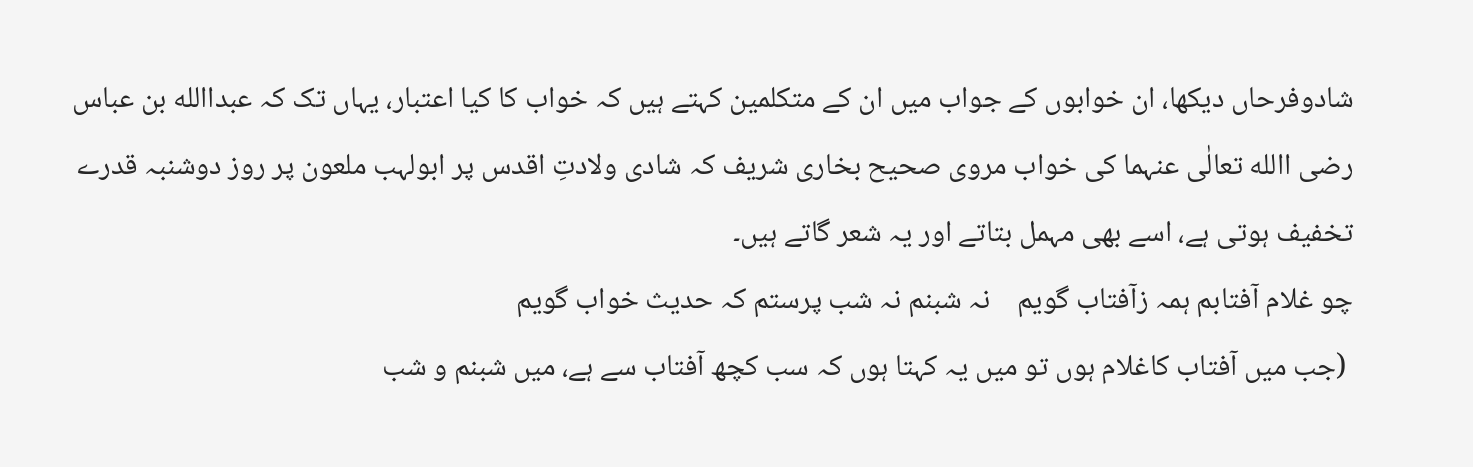شادوفرحاں دیکھا، ان خوابوں کے جواب میں ان کے متکلمین کہتے ہیں کہ خواب کا کیا اعتبار، یہاں تک کہ عبداالله بن عباس رضی االله تعالٰی عنہما کی خواب مروی صحیح بخاری شریف کہ شادی ولادتِ اقدس پر ابولہب ملعون پر روز دوشنبہ قدرے تخفیف ہوتی ہے، اسے بھی مہمل بتاتے اور یہ شعر گاتے ہیں۔
چو غلام آفتابم ہمہ زآفتاب گویم    نہ شبنم نہ شب پرستم کہ حدیث خواب گویم
 (جب میں آفتاب کاغلام ہوں تو میں یہ کہتا ہوں کہ سب کچھ آفتاب سے ہے، میں شبنم و شب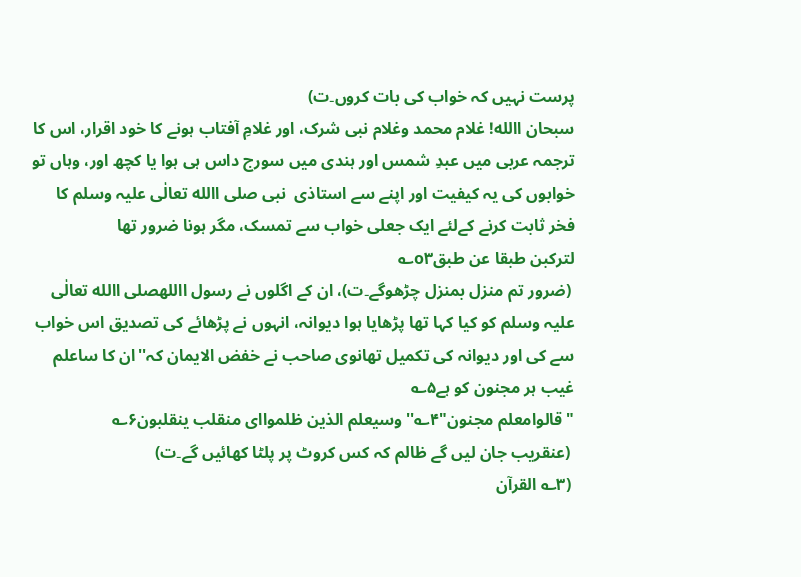پرست نہیں کہ خواب کی بات کروں۔ت)
سبحان االله! غلام محمد وغلام نبی شرک، اور غلامِ آفتاب ہونے کا خود اقرار، اس کا ترجمہ عربی میں عبدِ شمس اور ہندی میں سورج داس ہی ہوا یا کچھ اور، وہاں تو خوابوں کی یہ کیفیت اور اپنے سے استاذی  نبی صلی االله تعالٰی علیہ وسلم کا فخر ثابت کرنے کےلئے ایک جعلی خواب سے تمسک، مگر ہونا ضرور تھا
لترکبن طبقا عن طبقo۳؎
 (ضرور تم منزل بمنزل چڑھوگے۔ت)، ان کے اگلوں نے رسول االلهصلی االله تعالٰی علیہ وسلم کو کیا کہا تھا پڑھایا ہوا دیوانہ، انہوں نے پڑھائے کی تصدیق اس خواب سے کی اور دیوانہ کی تکمیل تھانوی صاحب نے خفض الایمان کہ''ان کا ساعلم غیب ہر مجنون کو ہے۵؎
"قالوامعلم مجنون"۴؎''وسیعلم الذین ظلمواای منقلب ینقلبون۶؎
 (عنقریب جان لیں گے ظالم کہ کس کروٹ پر پلٹا کھائیں گے۔ت)
 (۳؎ القرآن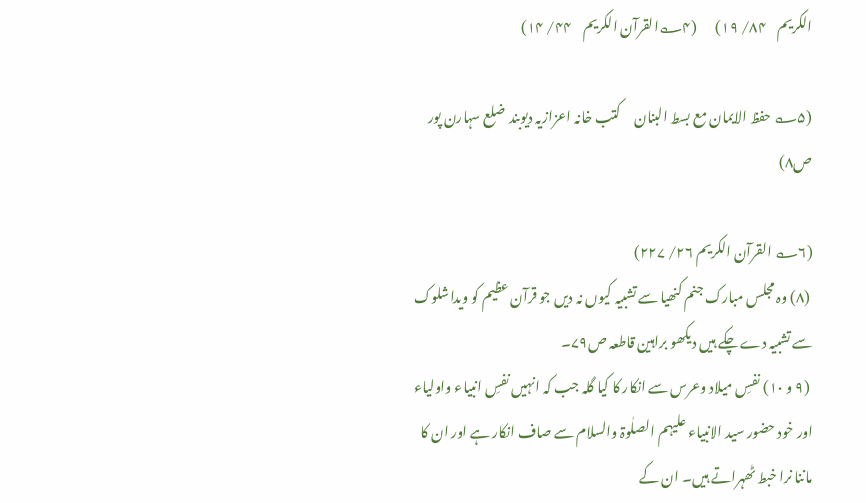الکریم    ۸۴/ ۱۹)       (۴؎القرآن الکریم    ۴۴/ ۱۴)

(۵؎ حفظ الایمان مع بسط البنان     کتب خانہ اعزازیہ دیوبند  ضلع سہارن پور     ص۸)

(۶؎ القرآن الکریم ۲۶/ ۲۲۷)
 (۸) وہ مجلس مبارک جنم کنھیا سے تشبیہ کیوں نہ دیں جو قرآن عظیم کو ویداشلوک سے تشبیہ دے چکے ہیں دیکھو براہین قاطعہ ص۷۹۔
 (۹ و ۱۰) نفسِ میلاد وعرس سے انکار کا کیا گلہ جب کہ انہیں نفسِ انبیاء واولیاء اور خود حضور سید الانبیاء علیہم الصلٰوۃ والسلام سے صاف انکار ہے اور ان کا ماننا نرا خبط ٹھہراتے ہیں۔ ان کے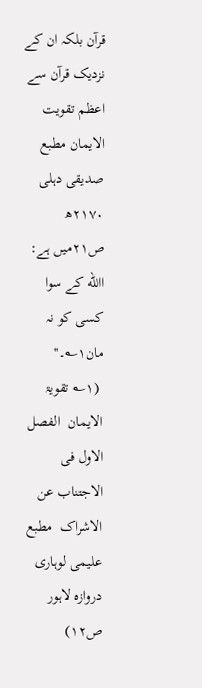قرآن بلکہ ان کے نزدیک قرآن سے اعظم تقویت الایمان مطبع صدیقی دہلی ۲۱۷۰ھ ص۲۱میں ہے: االله کے سوا کسی کو نہ مان۱؎۔''
 (۱؎ تقویۃ الایمان  الفصل الاول فی الاجتناب عن الاشراک  مطبع علیمی لوہاری دروازہ لاہور ص۱۲)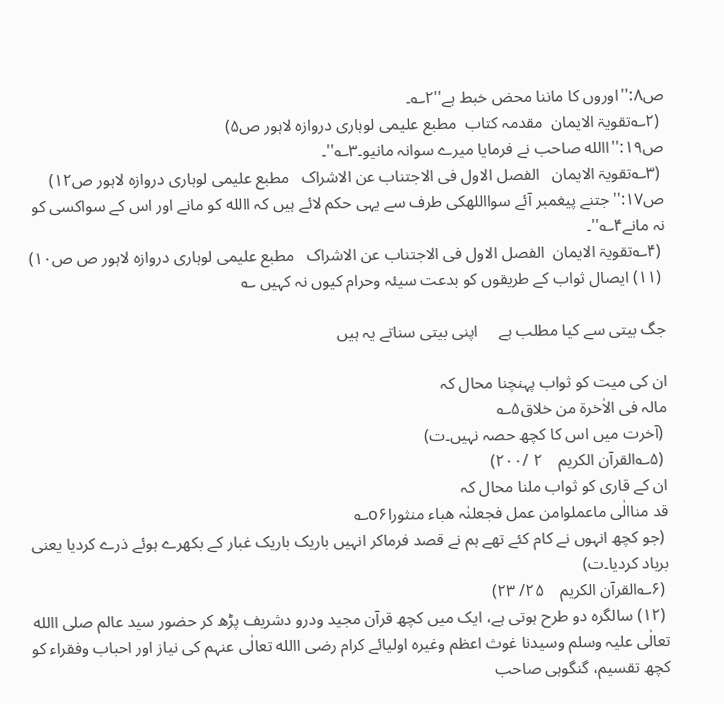ص۸:''اوروں کا ماننا محض خبط ہے''۲؎۔
 (۲؎تقویۃ الایمان  مقدمہ کتاب  مطبع علیمی لوہاری دروازہ لاہور ص۵)
ص۱۹:''االله صاحب نے فرمایا میرے سوانہ مانیو۔۳؎''۔
 (۳؎تقویۃ الایمان   الفصل الاول فی الاجتناب عن الاشراک   مطبع علیمی لوہاری دروازہ لاہور ص۱۲)
ص۱۷:''جتنے پیغمبر آئے سوااللهکی طرف سے یہی حکم لائے ہیں کہ االله کو مانے اور اس کے سواکسی کو نہ مانے۴؎''۔
 (۴؎تقویۃ الایمان  الفصل الاول فی الاجتناب عن الاشراک   مطبع علیمی لوہاری دروازہ لاہور ص ص۱۰)
 (۱۱) ایصال ثواب کے طریقوں کو بدعت سیئہ وحرام کیوں نہ کہیں ؎

جگ بیتی سے کیا مطلب ہے     اپنی بیتی سناتے یہ ہیں

ان کی میت کو ثواب پہنچنا محال کہ
مالہ فی الاٰخرۃ من خلاق۵؎
 (آخرت میں اس کا کچھ حصہ نہیں۔ت)
 (۵؎القرآن الکریم    ۲ /۲۰۰)
ان کے قاری کو ثواب ملنا محال کہ
قد مناالٰی ماعملوامن عمل فجعلنٰہ ھباء منثوراo۶؎
 (جو کچھ انہوں نے کام کئے تھے ہم نے قصد فرماکر انہیں باریک باریک غبار کے بکھرے ہوئے ذرے کردیا یعنی برباد کردیا۔ت)
 (۶؎القرآن الکریم    ۲۵/ ۲۳)
 (۱۲) سالگرہ دو طرح ہوتی ہے، ایک میں کچھ قرآن مجید ودرو دشریف پڑھ کر حضور سید عالم صلی االله تعالٰی علیہ وسلم وسیدنا غوث اعظم وغیرہ اولیائے کرام رضی االله تعالٰی عنہم کی نیاز اور احباب وفقراء کو کچھ تقسیم، گنگوہی صاحب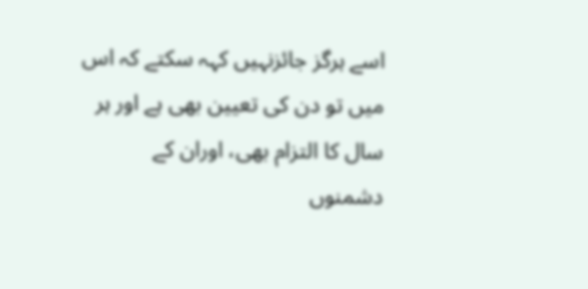اسے ہرگز جائزنہیں کہہ سکتے کہ اس میں تو دن کی تعیین بھی ہے اور ہر سال کا التزام بھی، اوران کے دشمنوں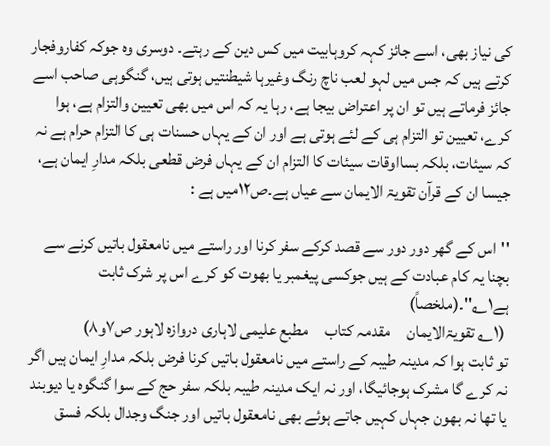کی نیاز بھی، اسے جائز کہہ کروہابیت میں کس دین کے رہتے۔ دوسری وہ جوکہ کفاروفجار کرتے ہیں کہ جس میں لہو لعب ناچ رنگ وغیرہا شیطنتیں ہوتی ہیں، گنگوہی صاحب اسے جائز فرماتے ہیں تو ان پر اعتراض بیجا ہے، رہا یہ کہ اس میں بھی تعیین والتزام ہے، ہوا کرے، تعیین تو التزام ہی کے لئے ہوتی ہے اور ان کے یہاں حسنات ہی کا التزام حرام ہے نہ کہ سیئات، بلکہ بسااوقات سیئات کا التزام ان کے یہاں فرض قطعی بلکہ مدارِ ایمان ہے، جیسا ان کے قرآن تقویۃ الایمان سے عیاں ہے۔ص۱۲میں ہے :

''اس کے گھر دور دور سے قصد کرکے سفر کرنا اور راستے میں نامعقول باتیں کرنے سے بچنا یہ کام عبادت کے ہیں جوکسی پیغمبر یا بھوت کو کرے اس پر شرک ثابت ہے۱؎''۔(ملخصاً)
 (۱؎ تقویۃالایمان     مقدمہ کتاب     مطبع علیمی لاہاری دروازہ لاہور ص۷و۸)
تو ثابت ہوا کہ مدینہ طیبہ کے راستے میں نامعقول باتیں کرنا فرض بلکہ مدارِ ایمان ہیں اگر نہ کرے گا مشرک ہوجائیگا، اور نہ ایک مدینہ طیبہ بلکہ سفر حج کے سوا گنگوہ یا دیوبند یا تھا نہ بھون جہاں کہیں جاتے ہوئے بھی نامعقول باتیں اور جنگ وجدال بلکہ فسق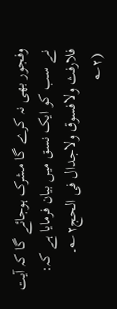وفجور بھی نہ کرے گا مشرک ہوجائے گا کہ آیت نے سب کو ایک نسق میں بیان فرمایا ہے کہ:
فلارفث ولافسوق ولاجدال فی الحج۲؎۔
 (۲؎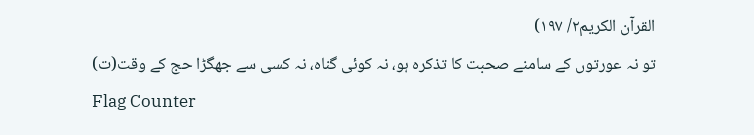القرآن الکریم۲/ ۱۹۷)
تو نہ عورتوں کے سامنے صحبت کا تذکرہ ہو، نہ کوئی گناہ، نہ کسی سے جھگڑا حج کے وقت(ت)
Flag Counter